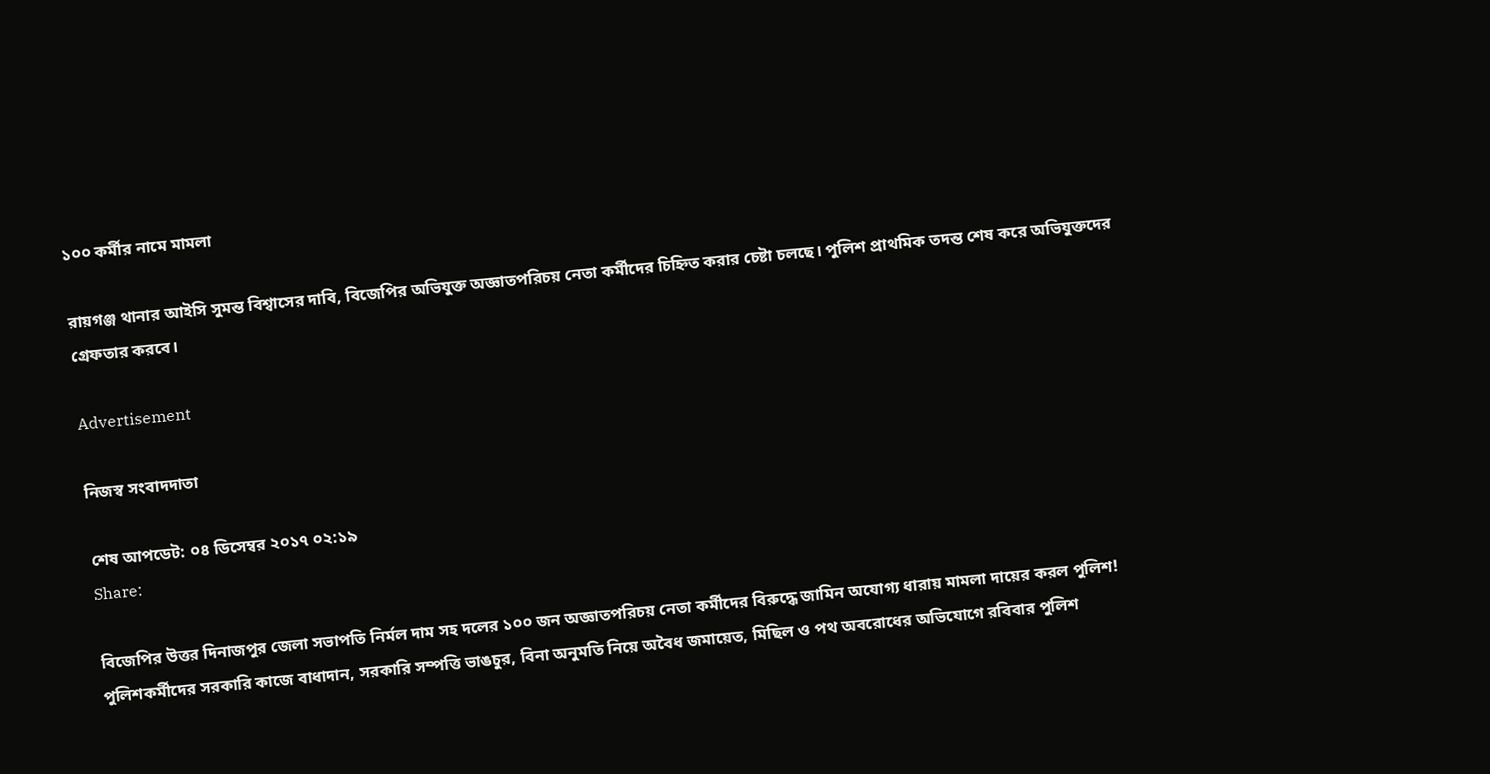১০০ কর্মীর নামে মামলা

রায়গঞ্জ থানার আইসি সুমন্ত বিশ্বাসের দাবি, বিজেপির অভিযুক্ত অজ্ঞাতপরিচয় নেতা কর্মীদের চিহ্নিত করার চেষ্টা চলছে। পুলিশ প্রাথমিক তদন্ত শেষ করে অভিযুক্তদের গ্রেফতার করবে।

Advertisement

নিজস্ব সংবাদদাতা

শেষ আপডেট: ০৪ ডিসেম্বর ২০১৭ ০২:১৯
Share:

বিজেপির উত্তর দিনাজপুর জেলা সভাপতি নির্মল দাম সহ দলের ১০০ জন অজ্ঞাতপরিচয় নেতা কর্মীদের বিরুদ্ধে জামিন অযোগ্য ধারায় মামলা দায়ের করল পুলিশ! পুলিশকর্মীদের সরকারি কাজে বাধাদান, সরকারি সম্পত্তি ভাঙচুর, বিনা অনুমতি নিয়ে অবৈধ জমায়েত, মিছিল ও পথ অবরোধের অভিযোগে রবিবার পুলিশ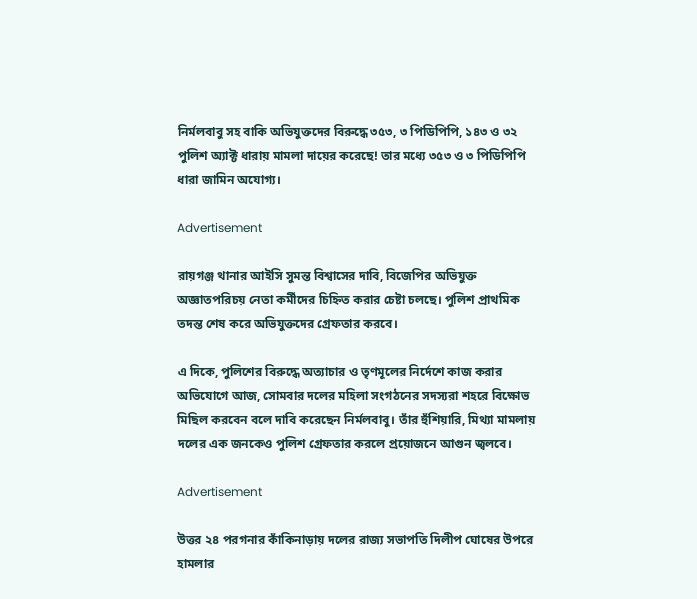নির্মলবাবু সহ বাকি অভিযুক্তদের বিরুদ্ধে ৩৫৩, ৩ পিডিপিপি, ১৪৩ ও ৩২ পুলিশ অ্যাক্ট ধারায় মামলা দায়ের করেছে! তার মধ্যে ৩৫৩ ও ৩ পিডিপিপি ধারা জামিন অযোগ্য।

Advertisement

রায়গঞ্জ থানার আইসি সুমন্ত বিশ্বাসের দাবি, বিজেপির অভিযুক্ত অজ্ঞাতপরিচয় নেতা কর্মীদের চিহ্নিত করার চেষ্টা চলছে। পুলিশ প্রাথমিক তদন্ত শেষ করে অভিযুক্তদের গ্রেফতার করবে।

এ দিকে, পুলিশের বিরুদ্ধে অত্যাচার ও তৃণমূলের নির্দেশে কাজ করার অভিযোগে আজ, সোমবার দলের মহিলা সংগঠনের সদস্যরা শহরে বিক্ষোভ মিছিল করবেন বলে দাবি করেছেন নির্মলবাবু। তাঁর হুঁশিয়ারি, মিথ্যা মামলায় দলের এক জনকেও পুলিশ গ্রেফতার করলে প্রয়োজনে আগুন জ্বলবে।

Advertisement

উত্তর ২৪ পরগনার কাঁকিনাড়ায় দলের রাজ্য সভাপতি দিলীপ ঘোষের উপরে হামলার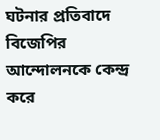ঘটনার প্রতিবাদে বিজেপির আন্দোলনকে কেন্দ্র করে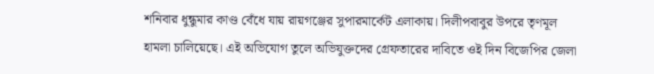শনিবার ধুন্ধুমার কাণ্ড বেঁধে যায় রায়গঞ্জের সুপারমার্কেট এলাকায়। দিলীপবাবুর উপরে তৃণমূল হামলা চালিয়েছে। এই অভিযোগ তুলে অভিযুক্তদের গ্রেফতারের দাবিতে ওই দিন বিজেপির জেলা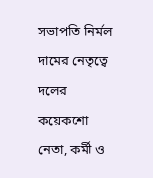সভাপতি নির্মল দামের নেতৃত্বে দলের কয়েকশো নেতা, কর্মী ও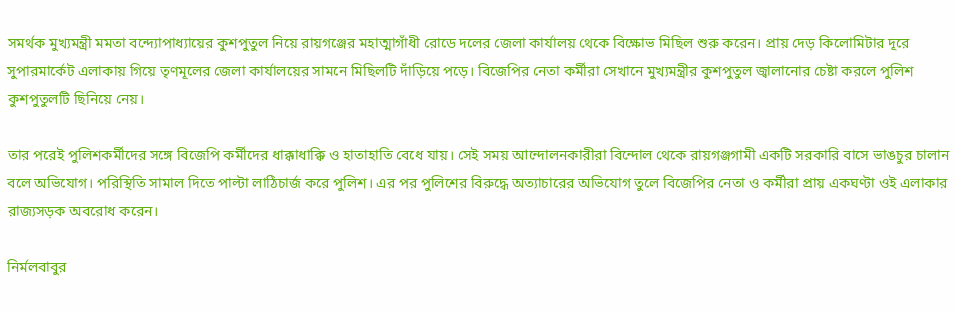সমর্থক মুখ্যমন্ত্রী মমতা বন্দ্যোপাধ্যায়ের কুশপুতুল নিয়ে রায়গঞ্জের মহাত্মাগাঁধী রোডে দলের জেলা কার্যালয় থেকে বিক্ষোভ মিছিল শুরু করেন। প্রায় দেড় কিলোমিটার দূরে সুপারমার্কেট এলাকায় গিয়ে তৃণমূলের জেলা কার্যালয়ের সামনে মিছিলটি দাঁড়িয়ে পড়ে। বিজেপির নেতা কর্মীরা সেখানে মুখ্যমন্ত্রীর কুশপুতুল জ্বালানোর চেষ্টা করলে পুলিশ কুশপুতুলটি ছিনিয়ে নেয়।

তার পরেই পুলিশকর্মীদের সঙ্গে বিজেপি কর্মীদের ধাক্কাধাক্কি ও হাতাহাতি বেধে যায়। সেই সময় আন্দোলনকারীরা বিন্দোল থেকে রায়গঞ্জগামী একটি সরকারি বাসে ভাঙচুর চালান বলে অভিযোগ। পরিস্থিতি সামাল দিতে পাল্টা লাঠিচার্জ করে পুলিশ। এর পর পুলিশের বিরুদ্ধে অত্যাচারের অভিযোগ তুলে বিজেপির নেতা ও কর্মীরা প্রায় একঘণ্টা ওই এলাকার রাজ্যসড়ক অবরোধ করেন।

নির্মলবাবুর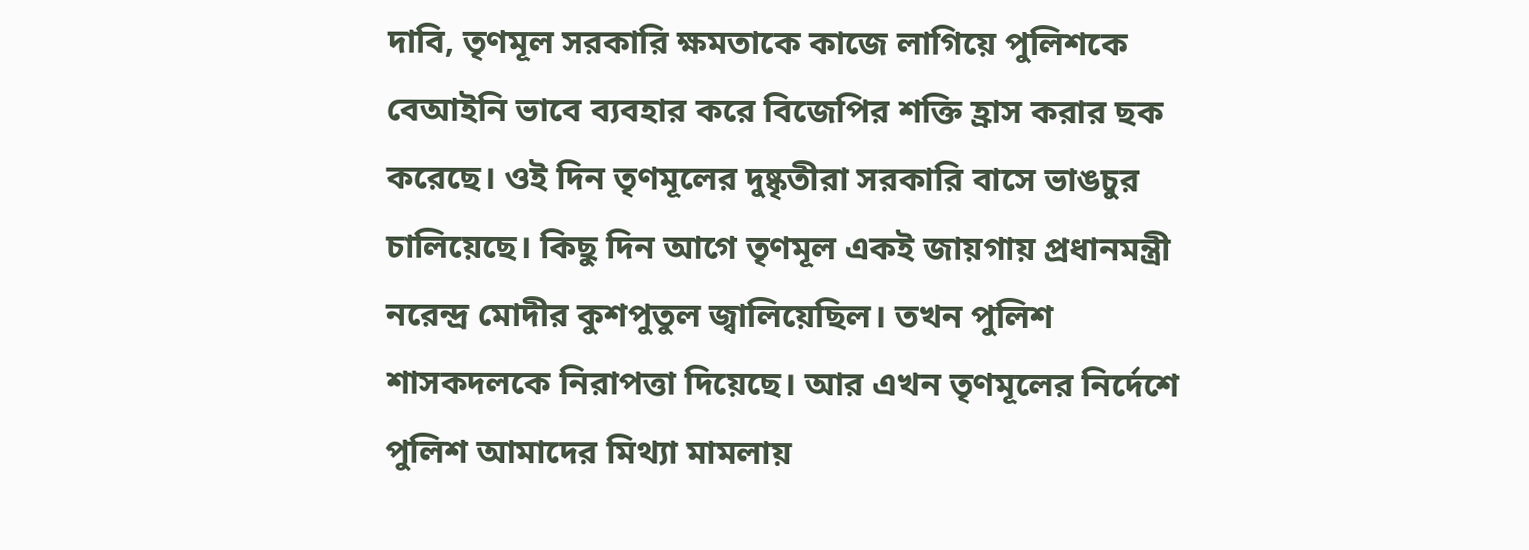দাবি, তৃণমূল সরকারি ক্ষমতাকে কাজে লাগিয়ে পুলিশকে বেআইনি ভাবে ব্যবহার করে বিজেপির শক্তি হ্রাস করার ছক করেছে। ওই দিন তৃণমূলের দুষ্কৃতীরা সরকারি বাসে ভাঙচুর চালিয়েছে। কিছু দিন আগে তৃণমূল একই জায়গায় প্রধানমন্ত্রী নরেন্দ্র মোদীর কুশপুতুল জ্বালিয়েছিল। তখন পুলিশ শাসকদলকে নিরাপত্তা দিয়েছে। আর এখন তৃণমূলের নির্দেশে পুলিশ আমাদের মিথ্যা মামলায়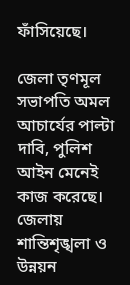ফাঁসিয়েছে।

জেলা তৃণমূল সভাপতি অমল আচার্যের পাল্টা দাবি, পুলিশ আইন মেনেই কাজ করেছে। জেলায় শান্তিশৃঙ্খলা ও উন্নয়ন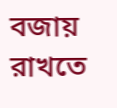বজায় রাখতে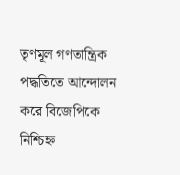তৃণমূল গণতান্ত্রিক পদ্ধতিতে আন্দোলন করে বিজেপিকে নিশ্চিহ্ন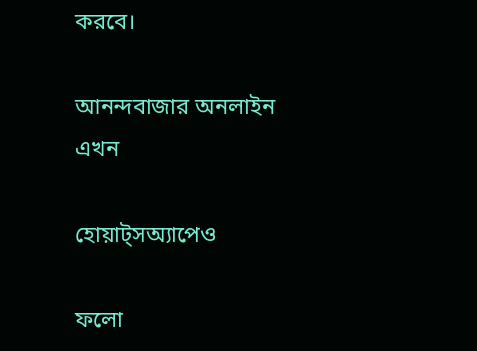করবে।

আনন্দবাজার অনলাইন এখন

হোয়াট্‌সঅ্যাপেও

ফলো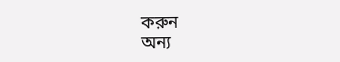করুন
অন্য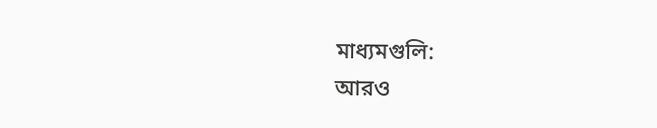মাধ্যমগুলি:
আরও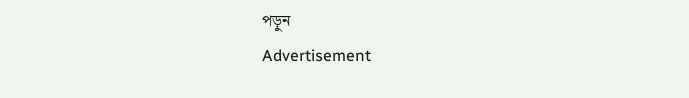পড়ুন
Advertisement